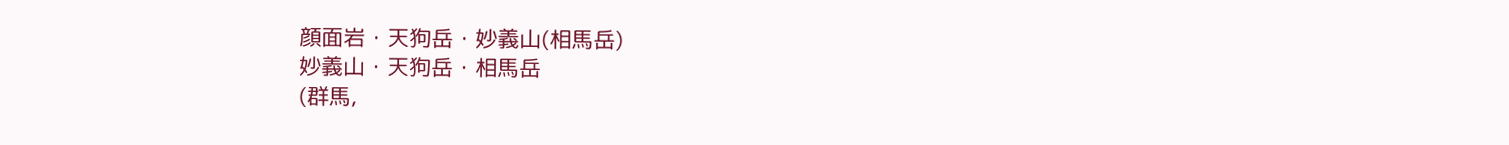顔面岩・天狗岳・妙義山(相馬岳)
妙義山・天狗岳・相馬岳
(群馬,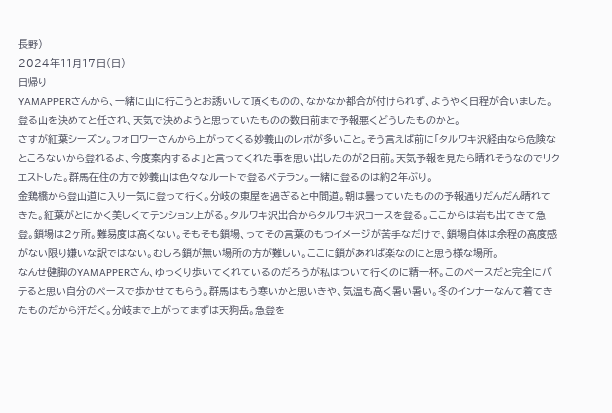長野)
2024年11月17日(日)
日帰り
YAMAPPERさんから、一緒に山に行こうとお誘いして頂くものの、なかなか都合が付けられず、ようやく日程が合いました。
登る山を決めてと任され、天気で決めようと思っていたものの数日前まで予報悪くどうしたものかと。
さすが紅葉シーズン。フォロワーさんから上がってくる妙義山のレポが多いこと。そう言えば前に「タルワキ沢経由なら危険なところないから登れるよ、今度案内するよ」と言ってくれた事を思い出したのが2日前。天気予報を見たら晴れそうなのでリクエストした。群馬在住の方で妙義山は色々なルートで登るベテラン。一緒に登るのは約2年ぶり。
金鶏橋から登山道に入り一気に登って行く。分岐の東屋を過ぎると中間道。朝は曇っていたものの予報通りだんだん晴れてきた。紅葉がとにかく美しくてテンション上がる。タルワキ沢出合からタルワキ沢コースを登る。ここからは岩も出てきて急登。鎖場は2ヶ所。難易度は高くない。そもそも鎖場、ってその言葉のもつイメージが苦手なだけで、鎖場自体は余程の高度感がない限り嫌いな訳ではない。むしろ鎖が無い場所の方が難しい。ここに鎖があれば楽なのにと思う様な場所。
なんせ健脚のYAMAPPERさん、ゆっくり歩いてくれているのだろうが私はついて行くのに精一杯。このペースだと完全にバテると思い自分のペースで歩かせてもらう。群馬はもう寒いかと思いきや、気温も高く暑い暑い。冬のインナーなんて着てきたものだから汗だく。分岐まで上がってまずは天狗岳。急登を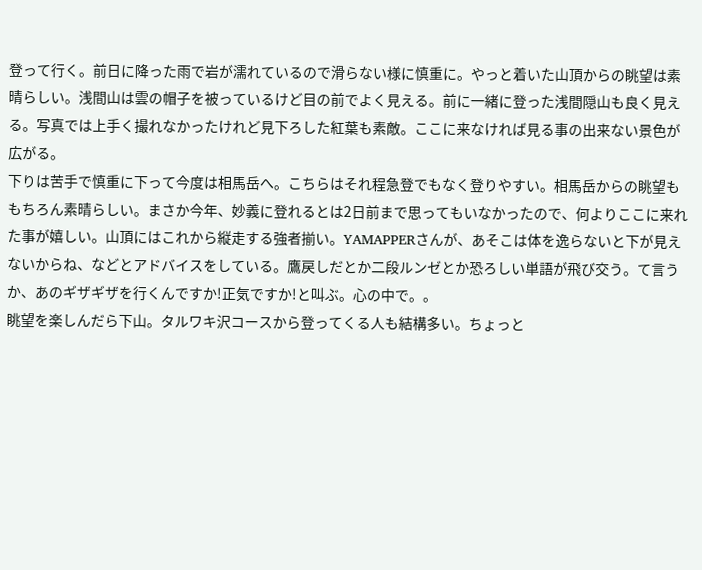登って行く。前日に降った雨で岩が濡れているので滑らない様に慎重に。やっと着いた山頂からの眺望は素晴らしい。浅間山は雲の帽子を被っているけど目の前でよく見える。前に一緒に登った浅間隠山も良く見える。写真では上手く撮れなかったけれど見下ろした紅葉も素敵。ここに来なければ見る事の出来ない景色が広がる。
下りは苦手で慎重に下って今度は相馬岳へ。こちらはそれ程急登でもなく登りやすい。相馬岳からの眺望ももちろん素晴らしい。まさか今年、妙義に登れるとは2日前まで思ってもいなかったので、何よりここに来れた事が嬉しい。山頂にはこれから縦走する強者揃い。YAMAPPERさんが、あそこは体を逸らないと下が見えないからね、などとアドバイスをしている。鷹戻しだとか二段ルンゼとか恐ろしい単語が飛び交う。て言うか、あのギザギザを行くんですか!正気ですか!と叫ぶ。心の中で。。
眺望を楽しんだら下山。タルワキ沢コースから登ってくる人も結構多い。ちょっと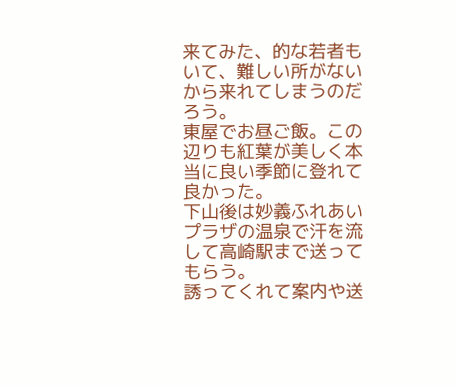来てみた、的な若者もいて、難しい所がないから来れてしまうのだろう。
東屋でお昼ご飯。この辺りも紅葉が美しく本当に良い季節に登れて良かった。
下山後は妙義ふれあいプラザの温泉で汗を流して高崎駅まで送ってもらう。
誘ってくれて案内や送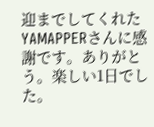迎までしてくれたYAMAPPERさんに感謝です。ありがとう。楽しい1日でした。